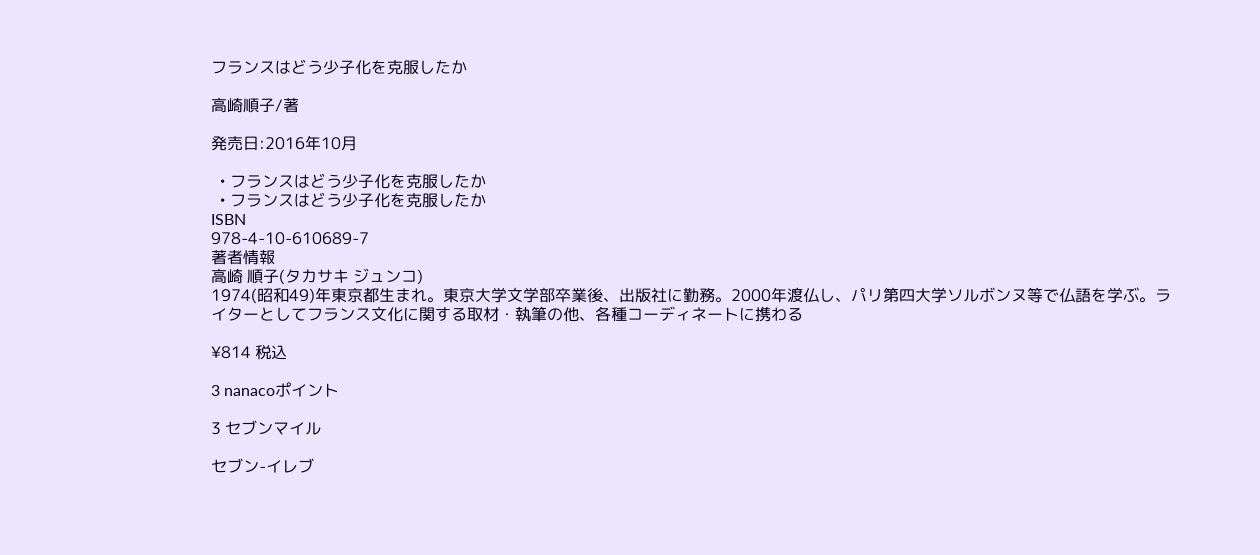フランスはどう少子化を克服したか

高崎順子/著

発売日:2016年10月

  • フランスはどう少子化を克服したか
  • フランスはどう少子化を克服したか
ISBN
978-4-10-610689-7
著者情報
高崎 順子(タカサキ ジュンコ)
1974(昭和49)年東京都生まれ。東京大学文学部卒業後、出版社に勤務。2000年渡仏し、パリ第四大学ソルボンヌ等で仏語を学ぶ。ライターとしてフランス文化に関する取材・執筆の他、各種コーディネートに携わる

¥814 税込

3 nanacoポイント

3 セブンマイル

セブン-イレブ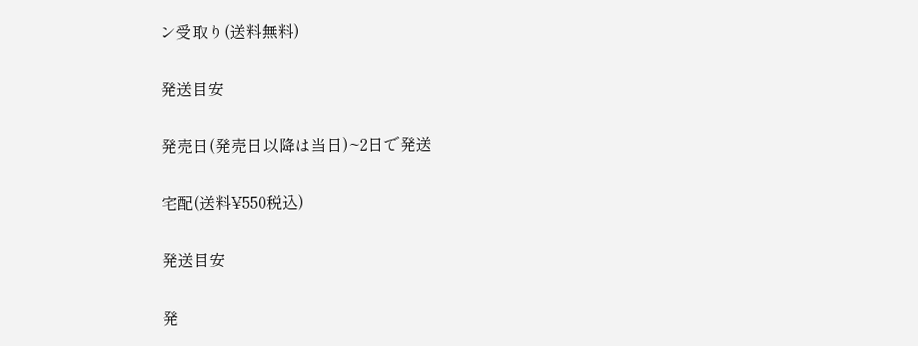ン受取り(送料無料)

発送目安

発売日(発売日以降は当日)~2日で発送

宅配(送料¥550税込)

発送目安

発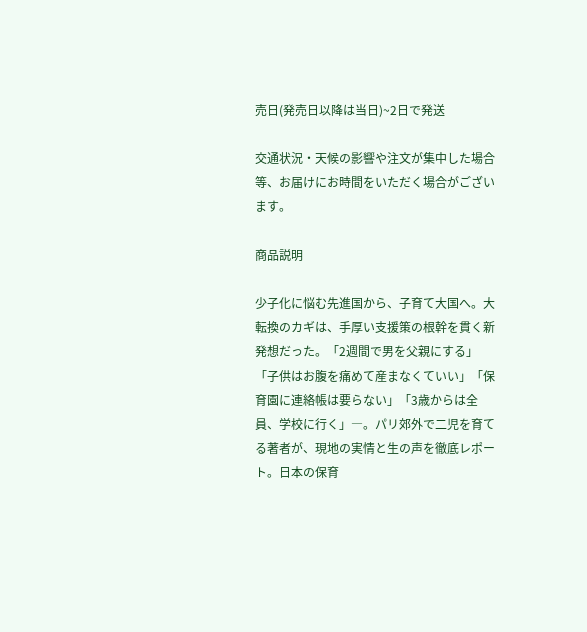売日(発売日以降は当日)~2日で発送

交通状況・天候の影響や注文が集中した場合等、お届けにお時間をいただく場合がございます。

商品説明

少子化に悩む先進国から、子育て大国へ。大転換のカギは、手厚い支援策の根幹を貫く新発想だった。「2週間で男を父親にする」「子供はお腹を痛めて産まなくていい」「保育園に連絡帳は要らない」「3歳からは全員、学校に行く」―。パリ郊外で二児を育てる著者が、現地の実情と生の声を徹底レポート。日本の保育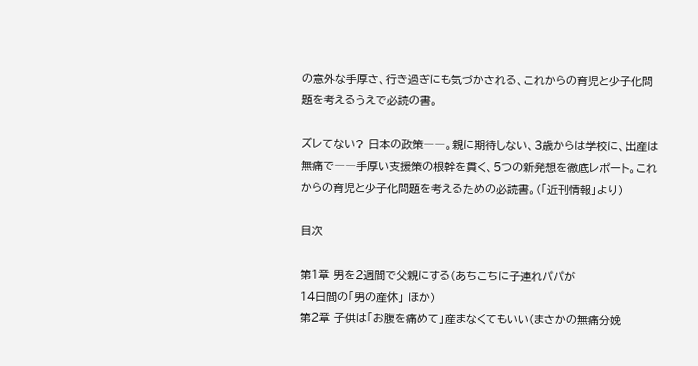の意外な手厚さ、行き過ぎにも気づかされる、これからの育児と少子化問題を考えるうえで必読の書。

ズレてない? 日本の政策――。親に期待しない、3歳からは学校に、出産は無痛で――手厚い支援策の根幹を貫く、5つの新発想を徹底レポート。これからの育児と少子化問題を考えるための必読書。(「近刊情報」より)

目次

第1章 男を2週間で父親にする(あちこちに子連れパパが
14日間の「男の産休」 ほか)
第2章 子供は「お腹を痛めて」産まなくてもいい(まさかの無痛分娩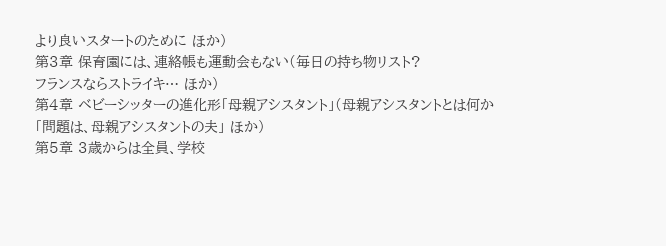より良いスタートのために ほか)
第3章 保育園には、連絡帳も運動会もない(毎日の持ち物リスト?
フランスならストライキ… ほか)
第4章 ベビーシッターの進化形「母親アシスタント」(母親アシスタントとは何か
「問題は、母親アシスタントの夫」 ほか)
第5章 3歳からは全員、学校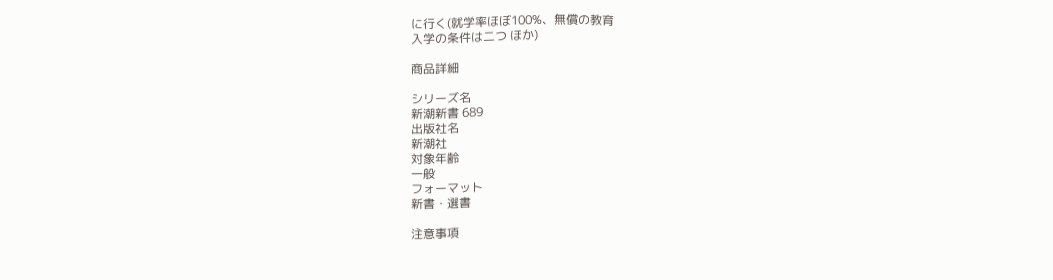に行く(就学率ほぼ100%、無償の教育
入学の条件は二つ ほか)

商品詳細

シリーズ名
新潮新書 689
出版社名
新潮社
対象年齢
一般
フォーマット
新書・選書

注意事項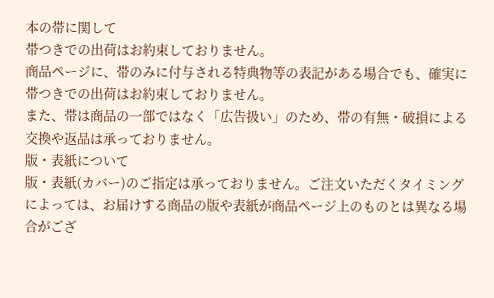本の帯に関して
帯つきでの出荷はお約束しておりません。
商品ページに、帯のみに付与される特典物等の表記がある場合でも、確実に帯つきでの出荷はお約束しておりません。
また、帯は商品の一部ではなく「広告扱い」のため、帯の有無・破損による交換や返品は承っておりません。
版・表紙について
版・表紙(カバー)のご指定は承っておりません。ご注文いただくタイミングによっては、お届けする商品の版や表紙が商品ページ上のものとは異なる場合がござ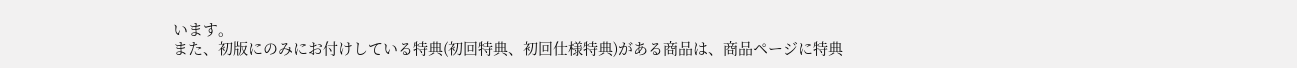います。
また、初版にのみにお付けしている特典(初回特典、初回仕様特典)がある商品は、商品ページに特典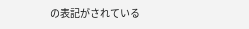の表記がされている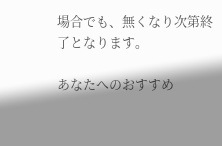場合でも、無くなり次第終了となります。

あなたへのおすすめ